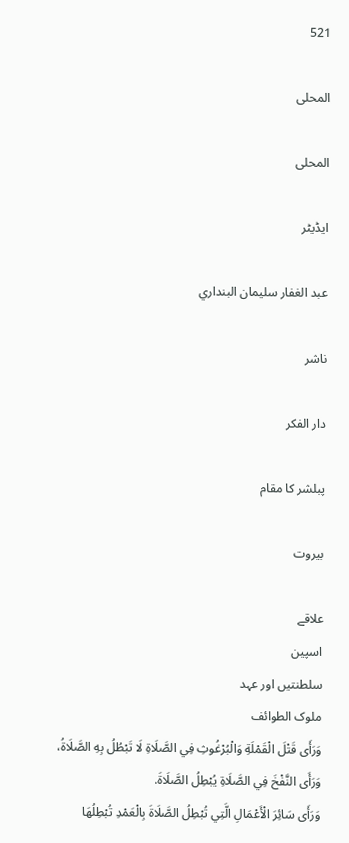521

المحلى

المحلى

ایڈیٹر

عبد الغفار سليمان البنداري

ناشر

دار الفكر

پبلشر کا مقام

بيروت

علاقے
اسپین
سلطنتیں اور عہد
ملوک الطوائف
وَرَأَى قَتْلَ الْقَمْلَةِ وَالْبُرْغُوثِ فِي الصَّلَاةِ لَا تَبْطُلُ بِهِ الصَّلَاةُ، وَرَأَى النَّفْخَ فِي الصَّلَاةِ يُبْطِلُ الصَّلَاةَ.
وَرَأَى سَائِرَ الْأَعْمَالِ الَّتِي تُبْطِلُ الصَّلَاةَ بِالْعَمْدِ تُبْطِلُهَا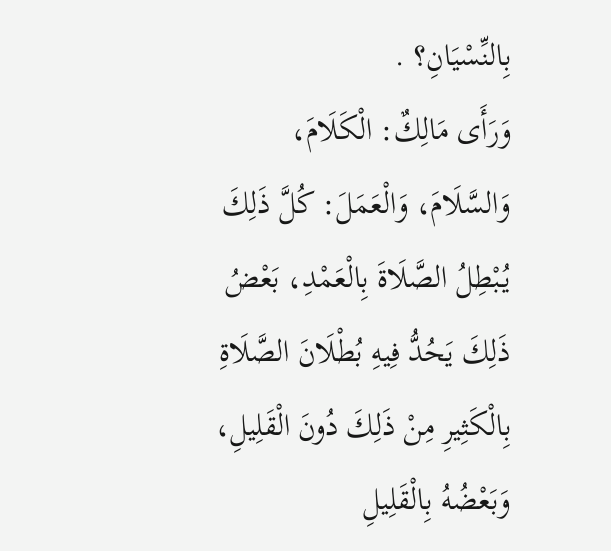بِالنِّسْيَانِ؟ .
وَرَأَى مَالِكٌ: الْكَلَامَ، وَالسَّلَامَ، وَالْعَمَلَ: كُلَّ ذَلِكَ يُبْطِلُ الصَّلَاةَ بِالْعَمْدِ، بَعْضُ ذَلِكَ يَحُدُّ فِيهِ بُطْلَانَ الصَّلَاةِ بِالْكَثِيرِ مِنْ ذَلِكَ دُونَ الْقَلِيلِ، وَبَعْضُهُ بِالْقَلِيلِ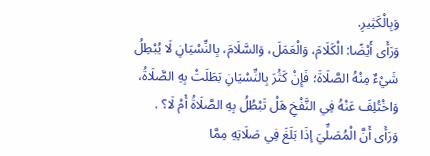وَبِالْكَثِيرِ.
وَرَأَى أَيْضًا: الْكَلَامَ، وَالْعَمَلَ، وَالسَّلَامَ، بِالنِّسْيَانِ لَا يُبْطِلُ شَيْءٌ مِنْهُ الصَّلَاةَ؛ فَإِنْ كَثُرَ بِالنِّسْيَانِ بَطَلَتْ بِهِ الصَّلَاةُ، وَاخْتُلِفَ عَنْهُ فِي النَّفْخِ هَلْ تَبْطُلُ بِهِ الصَّلَاةُ أَمْ لَا؟ .
وَرَأَى أَنَّ الْمُصَلِّيَ إذَا بَلَغَ فِي صَلَاتِهِ مِمَّا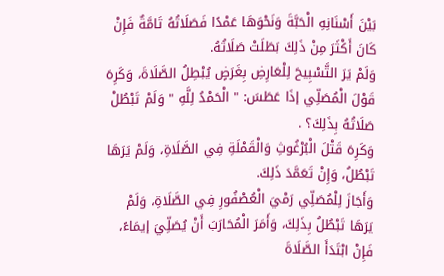بَيْنَ أَسْنَانِهِ الْحَبَّةَ وَنَحْوَهَا عَمْدًا فَصَلَاتُهُ تَامَّةٌ فَإِنْ كَانَ أَكْثَرَ مِنْ ذَلِكَ بَطَلَتْ صَلَاتُهُ.
وَلَمْ يَرَ التَّسْبِيحَ لِلْعَارِضِ بِغَرَضٍ يُبْطِلُ الصَّلَاةَ، وَكَرِهَ قَوْلَ الْمُصَلِّي إذَا عَطَسَ: " الْحَمْدُ لِلَّهِ " وَلَمْ تَبْطُلْ صَلَاتُهُ بِذَلِكَ؟ .
وَكَرِهَ قَتْلَ الْبُرْغُوثِ وَالْقَمْلَةِ فِي الصَّلَاةِ، وَلَمْ يَرَهَا تَبْطُلُ، وَإِنْ تَعَمَّدَ ذَلِكَ.
وَأَجَازَ لِلْمُصَلِّي رَمْيَ الْعُصْفُورِ فِي الصَّلَاةِ، وَلَمْ يَرَهَا تَبْطُلُ بِذَلِكَ، وَأَمَرَ الْمُحَارَبَ أَنْ يُصَلِّيَ إيمَاءً، فَإِنْ ابْتَدَأَ الصَّلَاةَ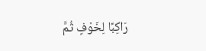رَاكِبًا لِخَوْفٍ ثُمَّ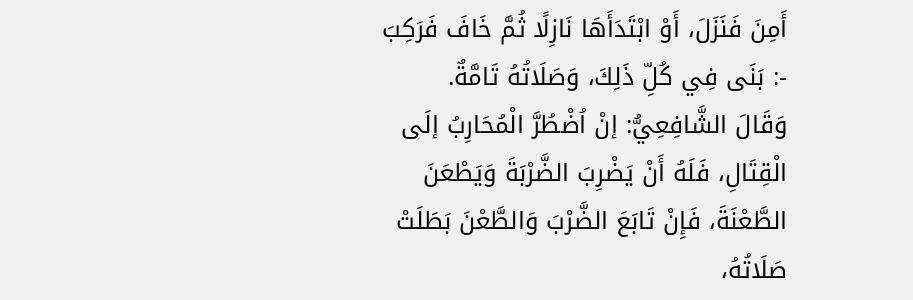أَمِنَ فَنَزَلَ، أَوْ ابْتَدَأَهَا نَازِلًا ثُمَّ خَافَ فَرَكِبَ -: بَنَى فِي كُلِّ ذَلِكَ، وَصَلَاتُهُ تَامَّةٌ.
وَقَالَ الشَّافِعِيُّ: إنْ اُضْطُرَّ الْمُحَارِبُ إلَى الْقِتَالِ، فَلَهُ أَنْ يَضْرِبَ الضَّرْبَةَ وَيَطْعَنَ الطَّعْنَةَ، فَإِنْ تَابَعَ الضَّرْبَ وَالطَّعْنَ بَطَلَتْ صَلَاتُهُ،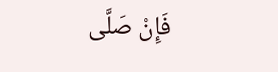فَإِنْ صَلَّى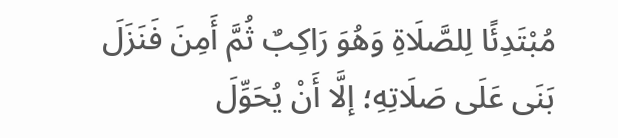مُبْتَدِئًا لِلصَّلَاةِ وَهُوَ رَاكِبٌ ثُمَّ أَمِنَ فَنَزَلَ بَنَى عَلَى صَلَاتِهِ؛ إلَّا أَنْ يُحَوِّلَ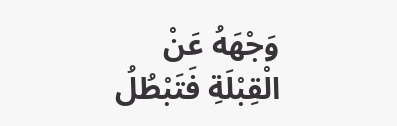وَجْهَهُ عَنْ الْقِبْلَةِ فَتَبْطُلُ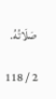صَلَاتُهُ.

2 / 118